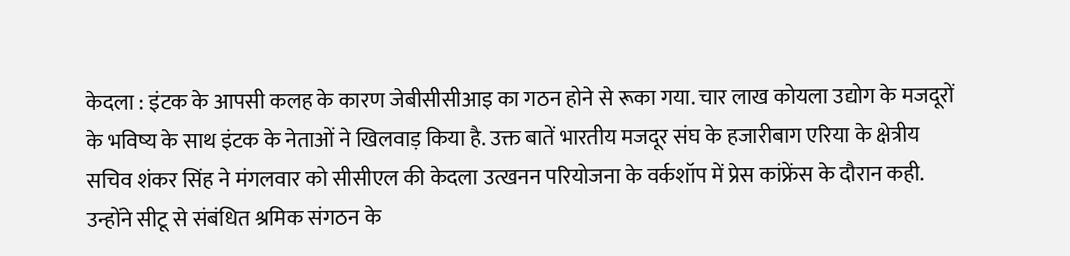केदला : इंटक के आपसी कलह के कारण जेबीसीसीआइ का गठन होने से रूका गया. चार लाख कोयला उद्योग के मजदूरों के भविष्य के साथ इंटक के नेताओं ने खिलवाड़ किया है. उक्त बातें भारतीय मजदूर संघ के हजारीबाग एरिया के क्षेत्रीय सचिव शंकर सिंह ने मंगलवार को सीसीएल की केदला उत्खनन परियोजना के वर्कशॉप में प्रेस कांफ्रेंस के दौरान कही. उन्होंने सीटू से संबंधित श्रमिक संगठन के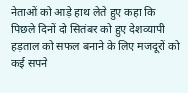नेताओं को आड़े हाथ लेते हुए कहा कि पिछले दिनों दो सितंबर को हुए देशव्यापी हड़ताल को सफल बनाने के लिए मजदूरों को कई सपने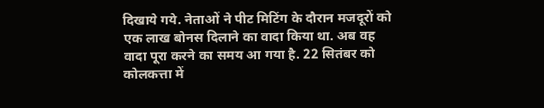दिखाये गये. नेताओं ने पीट मिटिंग के दौरान मजदूरों को एक लाख बोनस दिलाने का वादा किया था. अब वह वादा पूरा करने का समय आ गया है. 22 सितंबर को कोलकत्ता में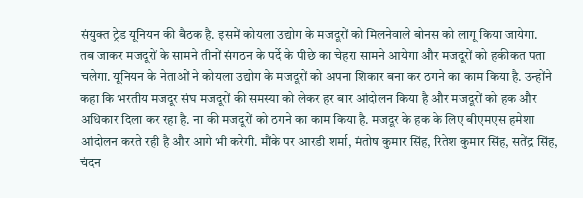संयुक्त ट्रेड यूनियन की बैठक है. इसमें कोयला उद्योग के मजदूरों को मिलनेवाले बोनस को लागू किया जायेगा.
तब जाकर मजदूरों के सामने तीनों संगठन के पर्दे के पीछे का चेहरा सामने आयेगा और मजदूरों को हकीकत पता चलेगा. यूनियन के नेताओं ने कोयला उद्योग के मजदूरों को अपना शिकार बना कर ठगने का काम किया है. उन्होंने कहा कि भरतीय मजदूर संघ मजदूरों की समस्या को लेकर हर बार आंदोलन किया है और मजदूरों को हक और अधिकार दिला कर रहा है. ना की मजदूरों को ठगने का काम किया है. मजदूर के हक के लिए बीएमएस हमेशा आंदोलन करते रही है और आगे भी करेगी. मौंके पर आरडी शर्मा, मंतोष कुमार सिंह, रितेश कुमार सिंह, सतेंद्र सिंह, चंदन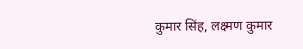कुमार सिंह, लक्ष्मण कुमार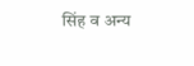सिंह व अन्य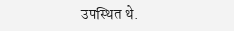उपस्थित थे.